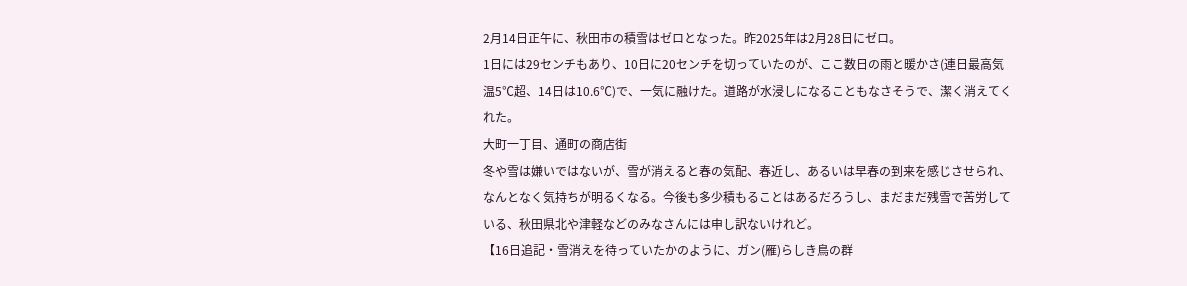2月14日正午に、秋田市の積雪はゼロとなった。昨2025年は2月28日にゼロ。
1日には29センチもあり、10日に20センチを切っていたのが、ここ数日の雨と暖かさ(連日最高気温5℃超、14日は10.6℃)で、一気に融けた。道路が水浸しになることもなさそうで、潔く消えてくれた。
大町一丁目、通町の商店街
冬や雪は嫌いではないが、雪が消えると春の気配、春近し、あるいは早春の到来を感じさせられ、なんとなく気持ちが明るくなる。今後も多少積もることはあるだろうし、まだまだ残雪で苦労している、秋田県北や津軽などのみなさんには申し訳ないけれど。
【16日追記・雪消えを待っていたかのように、ガン(雁)らしき鳥の群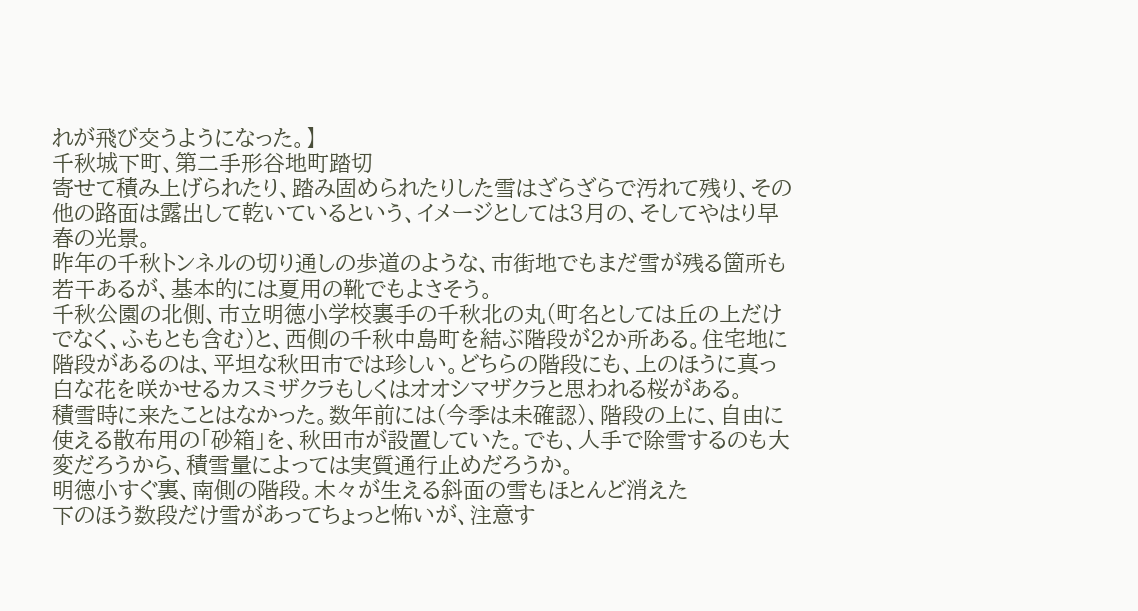れが飛び交うようになった。】
千秋城下町、第二手形谷地町踏切
寄せて積み上げられたり、踏み固められたりした雪はざらざらで汚れて残り、その他の路面は露出して乾いているという、イメージとしては3月の、そしてやはり早春の光景。
昨年の千秋トンネルの切り通しの歩道のような、市街地でもまだ雪が残る箇所も若干あるが、基本的には夏用の靴でもよさそう。
千秋公園の北側、市立明徳小学校裏手の千秋北の丸(町名としては丘の上だけでなく、ふもとも含む)と、西側の千秋中島町を結ぶ階段が2か所ある。住宅地に階段があるのは、平坦な秋田市では珍しい。どちらの階段にも、上のほうに真っ白な花を咲かせるカスミザクラもしくはオオシマザクラと思われる桜がある。
積雪時に来たことはなかった。数年前には(今季は未確認)、階段の上に、自由に使える散布用の「砂箱」を、秋田市が設置していた。でも、人手で除雪するのも大変だろうから、積雪量によっては実質通行止めだろうか。
明徳小すぐ裏、南側の階段。木々が生える斜面の雪もほとんど消えた
下のほう数段だけ雪があってちょっと怖いが、注意す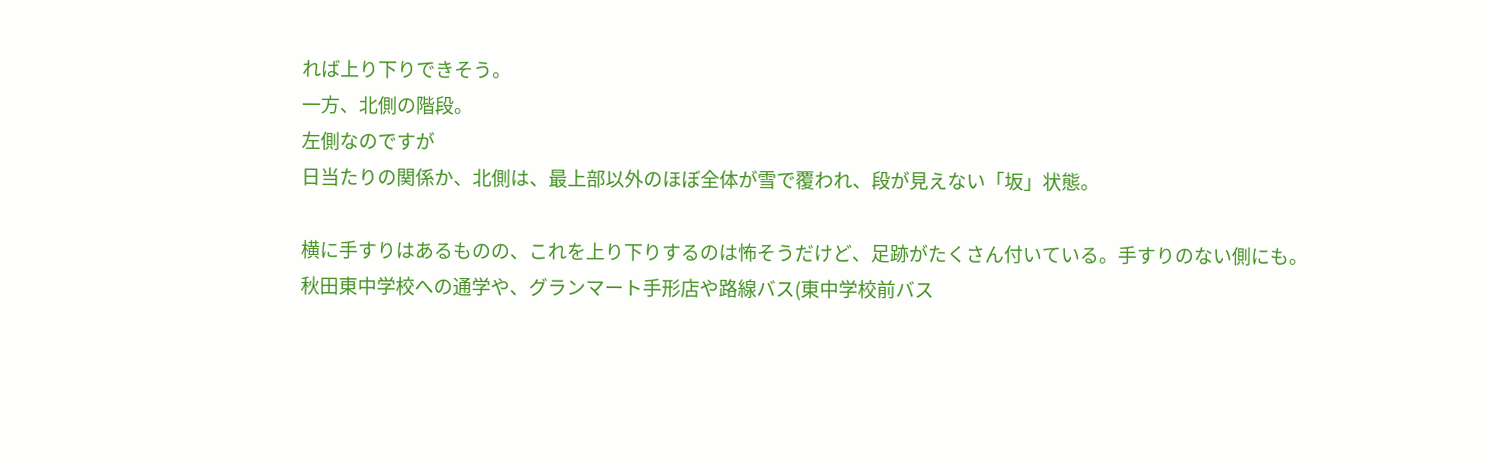れば上り下りできそう。
一方、北側の階段。
左側なのですが
日当たりの関係か、北側は、最上部以外のほぼ全体が雪で覆われ、段が見えない「坂」状態。

横に手すりはあるものの、これを上り下りするのは怖そうだけど、足跡がたくさん付いている。手すりのない側にも。
秋田東中学校への通学や、グランマート手形店や路線バス(東中学校前バス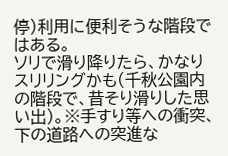停)利用に便利そうな階段ではある。
ソリで滑り降りたら、かなりスリリングかも(千秋公園内の階段で、昔そり滑りした思い出)。※手すり等への衝突、下の道路への突進な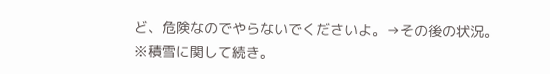ど、危険なのでやらないでくださいよ。→その後の状況。
※積雪に関して続き。